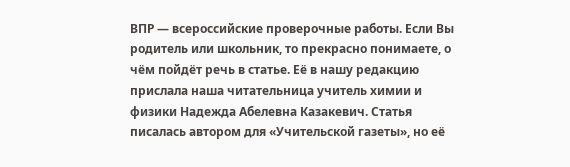ВПР — всероссийские проверочные работы. Если Вы родитель или школьник, то прекрасно понимаете, о чём пойдёт речь в статье. Её в нашу редакцию прислала наша читательница учитель химии и физики Надежда Абелевна Казакевич. Статья писалась автором для «Учительской газеты», но её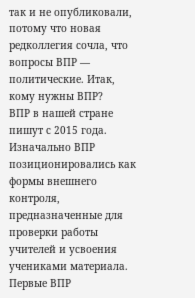так и не опубликовали, потому что новая редколлегия сочла, что вопросы ВПР — политические. Итак, кому нужны ВПР?
ВПР в нашей стране пишут с 2015 года. Изначально ВПР позиционировались как формы внешнего контроля, предназначенные для проверки работы учителей и усвоения учениками материала.
Первые ВПР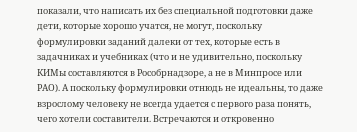показали, что написать их без специальной подготовки даже дети, которые хорошо учатся, не могут, поскольку формулировки заданий далеки от тех, которые есть в задачниках и учебниках (что и не удивительно, поскольку КИМы составляются в Рособрнадзоре, а не в Минпросе или РАО). А поскольку формулировки отнюдь не идеальны, то даже взрослому человеку не всегда удается с первого раза понять, чего хотели составители. Встречаются и откровенно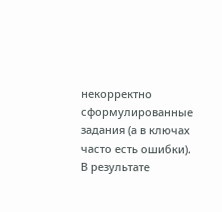некорректно сформулированные задания (а в ключах часто есть ошибки).
В результате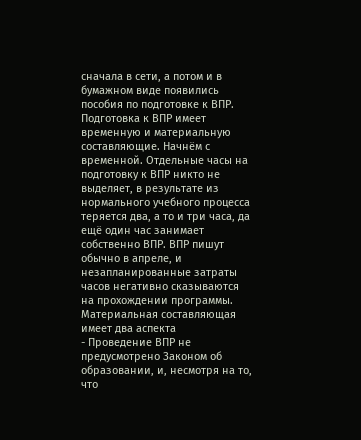сначала в сети, а потом и в бумажном виде появились пособия по подготовке к ВПР. Подготовка к ВПР имеет временную и материальную составляющие. Начнём с временной. Отдельные часы на подготовку к ВПР никто не выделяет, в результате из нормального учебного процесса теряется два, а то и три часа, да ещё один час занимает собственно ВПР. ВПР пишут обычно в апреле, и незапланированные затраты часов негативно сказываются на прохождении программы.
Материальная составляющая имеет два аспекта
- Проведение ВПР не предусмотрено Законом об образовании, и, несмотря на то, что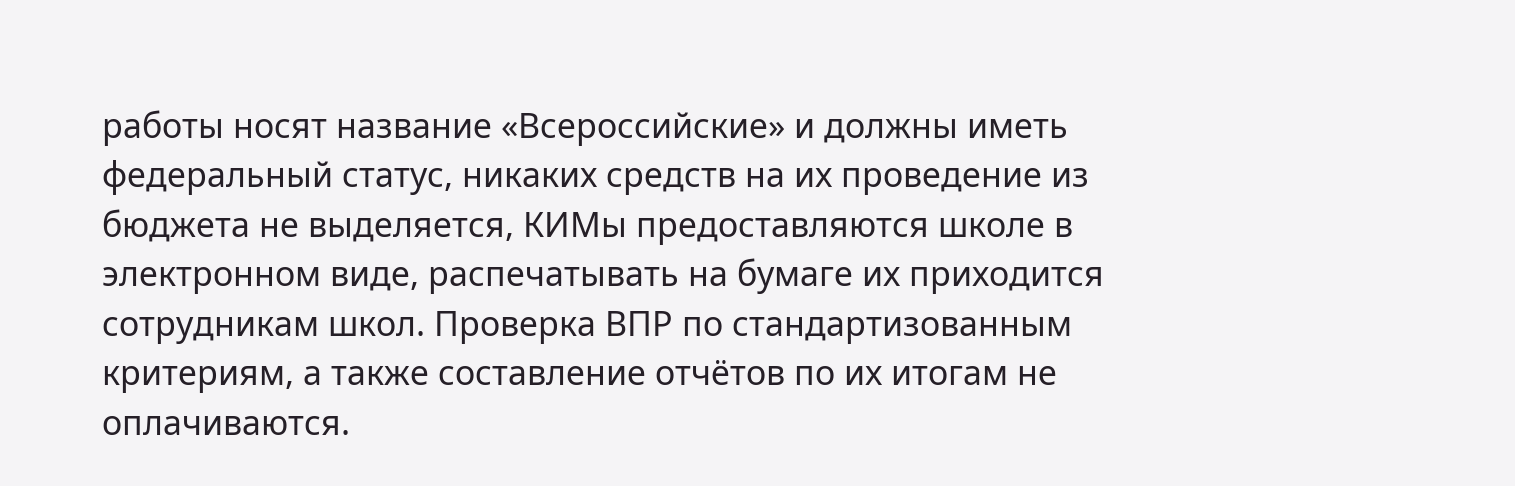работы носят название «Всероссийские» и должны иметь федеральный статус, никаких средств на их проведение из бюджета не выделяется, КИМы предоставляются школе в электронном виде, распечатывать на бумаге их приходится сотрудникам школ. Проверка ВПР по стандартизованным критериям, а также составление отчётов по их итогам не оплачиваются.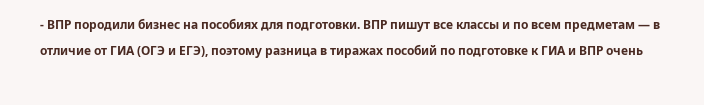- ВПР породили бизнес на пособиях для подготовки. ВПР пишут все классы и по всем предметам — в отличие от ГИА (ОГЭ и ЕГЭ), поэтому разница в тиражах пособий по подготовке к ГИА и ВПР очень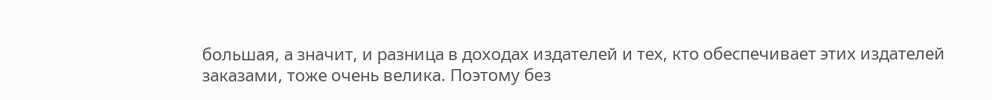большая, а значит, и разница в доходах издателей и тех, кто обеспечивает этих издателей заказами, тоже очень велика. Поэтому без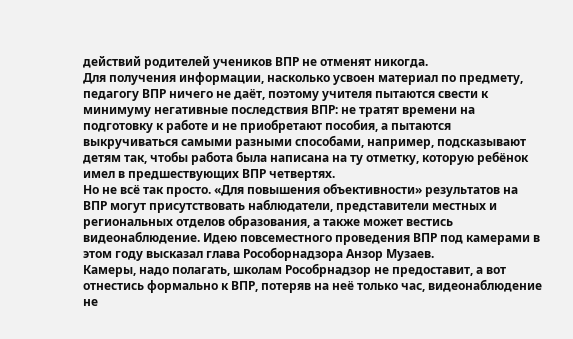действий родителей учеников ВПР не отменят никогда.
Для получения информации, насколько усвоен материал по предмету, педагогу ВПР ничего не даёт, поэтому учителя пытаются свести к минимуму негативные последствия ВПР: не тратят времени на подготовку к работе и не приобретают пособия, а пытаются выкручиваться самыми разными способами, например, подсказывают детям так, чтобы работа была написана на ту отметку, которую ребёнок имел в предшествующих ВПР четвертях.
Но не всё так просто. «Для повышения объективности» результатов на ВПР могут присутствовать наблюдатели, представители местных и региональных отделов образования, а также может вестись видеонаблюдение. Идею повсеместного проведения ВПР под камерами в этом году высказал глава Рособорнадзора Анзор Музаев.
Камеры, надо полагать, школам Рособрнадзор не предоставит, а вот отнестись формально к ВПР, потеряв на неё только час, видеонаблюдение не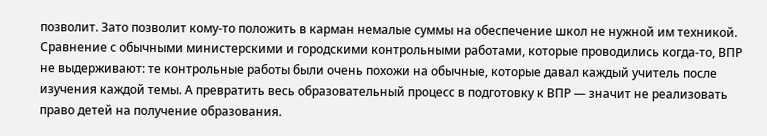позволит. Зато позволит кому-то положить в карман немалые суммы на обеспечение школ не нужной им техникой.
Сравнение с обычными министерскими и городскими контрольными работами, которые проводились когда-то, ВПР не выдерживают: те контрольные работы были очень похожи на обычные, которые давал каждый учитель после изучения каждой темы. А превратить весь образовательный процесс в подготовку к ВПР — значит не реализовать право детей на получение образования.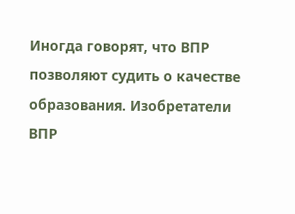Иногда говорят, что ВПР позволяют судить о качестве образования. Изобретатели ВПР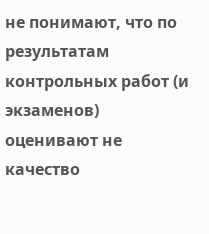не понимают, что по результатам контрольных работ (и экзаменов) оценивают не качество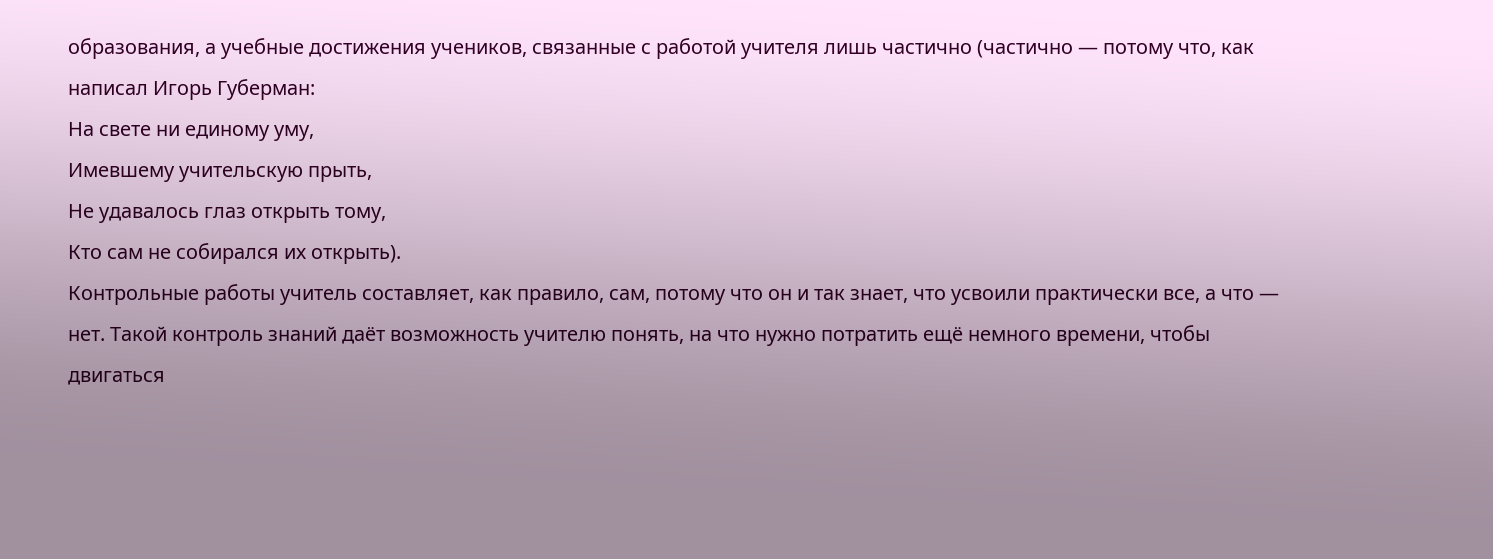образования, а учебные достижения учеников, связанные с работой учителя лишь частично (частично — потому что, как написал Игорь Губерман:
На свете ни единому уму,
Имевшему учительскую прыть,
Не удавалось глаз открыть тому,
Кто сам не собирался их открыть).
Контрольные работы учитель составляет, как правило, сам, потому что он и так знает, что усвоили практически все, а что — нет. Такой контроль знаний даёт возможность учителю понять, на что нужно потратить ещё немного времени, чтобы двигаться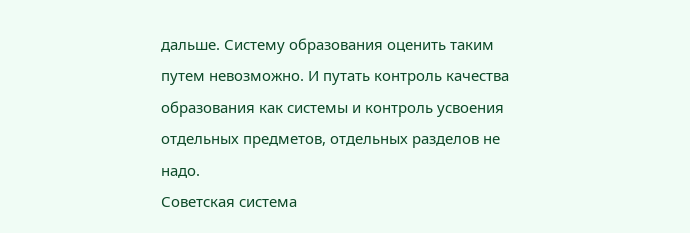дальше. Систему образования оценить таким путем невозможно. И путать контроль качества образования как системы и контроль усвоения отдельных предметов, отдельных разделов не надо.
Советская система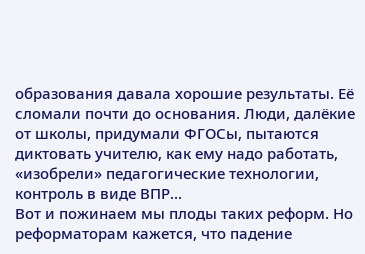образования давала хорошие результаты. Её сломали почти до основания. Люди, далёкие от школы, придумали ФГОСы, пытаются диктовать учителю, как ему надо работать, «изобрели» педагогические технологии, контроль в виде ВПР...
Вот и пожинаем мы плоды таких реформ. Но реформаторам кажется, что падение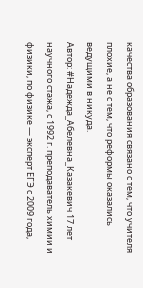качества образования связано с тем, что учителя плохие, а не с тем, что реформы оказались ведущими в никуда.
Автор: #Надежда_Абелевна_Казакевич 17 лет научного стажа, с 1992 г. преподаватель химии и физики, по физике — эксперт ЕГЭ с 2009 года,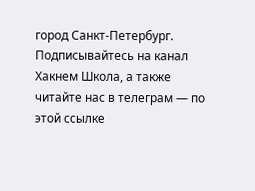город Санкт-Петербург.
Подписывайтесь на канал Хакнем Школа, а также читайте нас в телеграм — по этой ссылке